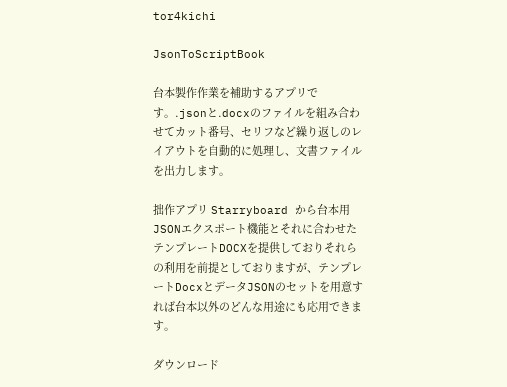tor4kichi

JsonToScriptBook

台本製作作業を補助するアプリです。.jsonと.docxのファイルを組み合わせてカット番号、セリフなど繰り返しのレイアウトを自動的に処理し、文書ファイルを出力します。

拙作アプリ Starryboard から台本用JSONエクスポート機能とそれに合わせたテンプレートDOCXを提供しておりそれらの利用を前提としておりますが、テンプレートDocxとデータJSONのセットを用意すれば台本以外のどんな用途にも応用できます。

ダウンロード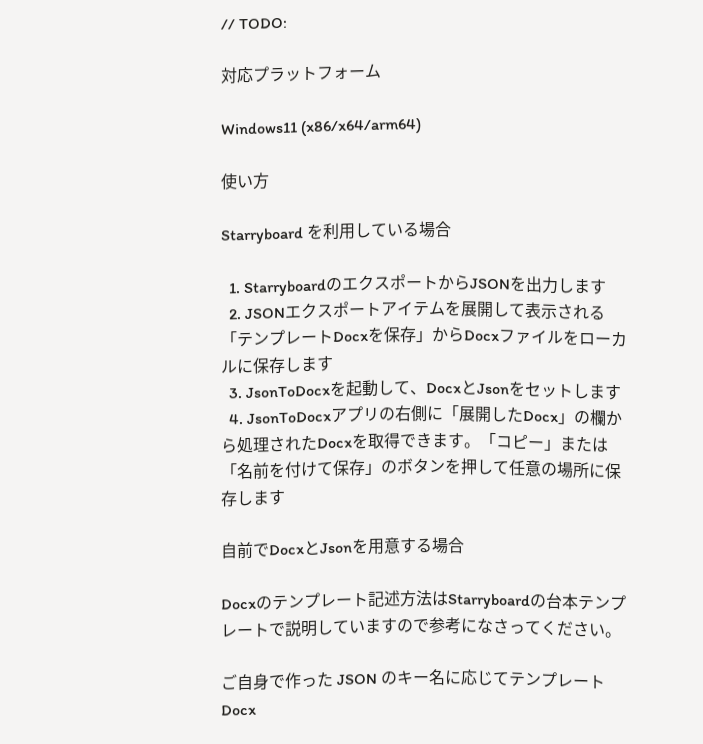// TODO:

対応プラットフォーム

Windows11 (x86/x64/arm64)

使い方

Starryboard を利用している場合

  1. StarryboardのエクスポートからJSONを出力します
  2. JSONエクスポートアイテムを展開して表示される「テンプレートDocxを保存」からDocxファイルをローカルに保存します
  3. JsonToDocxを起動して、DocxとJsonをセットします
  4. JsonToDocxアプリの右側に「展開したDocx」の欄から処理されたDocxを取得できます。「コピー」または「名前を付けて保存」のボタンを押して任意の場所に保存します

自前でDocxとJsonを用意する場合

Docxのテンプレート記述方法はStarryboardの台本テンプレートで説明していますので参考になさってください。

ご自身で作った JSON のキー名に応じてテンプレートDocx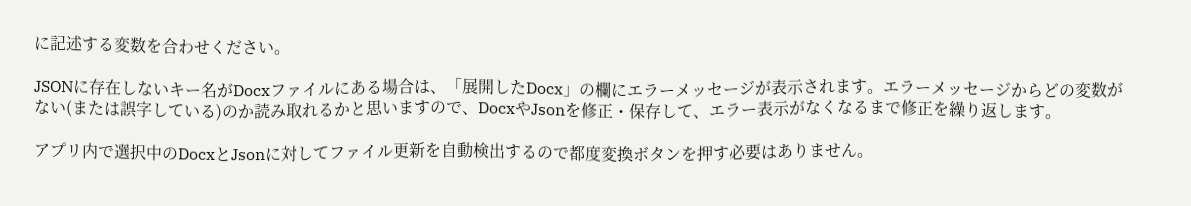に記述する変数を合わせください。

JSONに存在しないキー名がDocxファイルにある場合は、「展開したDocx」の欄にエラーメッセージが表示されます。エラーメッセージからどの変数がない(または誤字している)のか読み取れるかと思いますので、DocxやJsonを修正・保存して、エラー表示がなくなるまで修正を繰り返します。

アプリ内で選択中のDocxとJsonに対してファイル更新を自動検出するので都度変換ボタンを押す必要はありません。